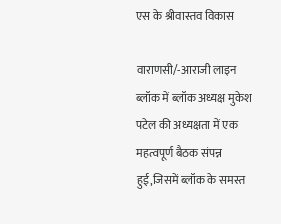एस के श्रीवास्तव विकास

वाराणसी/-आराजी लाइन ब्लॉक में ब्लॉक अध्यक्ष मुकेश पटेल की अध्यक्षता में एक महत्वपूर्ण बैठक संपन्न हुई,जिसमें ब्लॉक के समस्त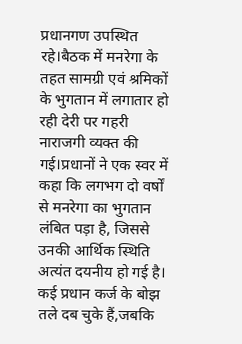प्रधानगण उपस्थित रहे।बैठक में मनरेगा के तहत सामग्री एवं श्रमिकों के भुगतान में लगातार हो रही देरी पर गहरी नाराजगी व्यक्त की गई।प्रधानों ने एक स्वर में कहा कि लगभग दो वर्षों से मनरेगा का भुगतान लंबित पड़ा है, जिससे उनकी आर्थिक स्थिति अत्यंत दयनीय हो गई है। कई प्रधान कर्ज के बोझ तले दब चुके हैं,जबकि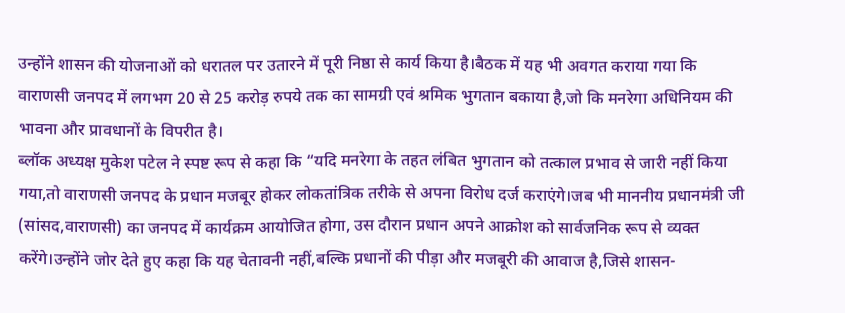उन्होंने शासन की योजनाओं को धरातल पर उतारने में पूरी निष्ठा से कार्य किया है।बैठक में यह भी अवगत कराया गया कि वाराणसी जनपद में लगभग 20 से 25 करोड़ रुपये तक का सामग्री एवं श्रमिक भुगतान बकाया है,जो कि मनरेगा अधिनियम की भावना और प्रावधानों के विपरीत है।
ब्लॉक अध्यक्ष मुकेश पटेल ने स्पष्ट रूप से कहा कि “यदि मनरेगा के तहत लंबित भुगतान को तत्काल प्रभाव से जारी नहीं किया गया,तो वाराणसी जनपद के प्रधान मजबूर होकर लोकतांत्रिक तरीके से अपना विरोध दर्ज कराएंगे।जब भी माननीय प्रधानमंत्री जी (सांसद,वाराणसी) का जनपद में कार्यक्रम आयोजित होगा, उस दौरान प्रधान अपने आक्रोश को सार्वजनिक रूप से व्यक्त करेंगे।उन्होंने जोर देते हुए कहा कि यह चेतावनी नहीं,बल्कि प्रधानों की पीड़ा और मजबूरी की आवाज है,जिसे शासन-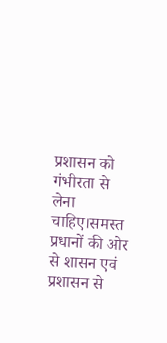प्रशासन को गंभीरता से लेना चाहिए।समस्त प्रधानों की ओर से शासन एवं प्रशासन से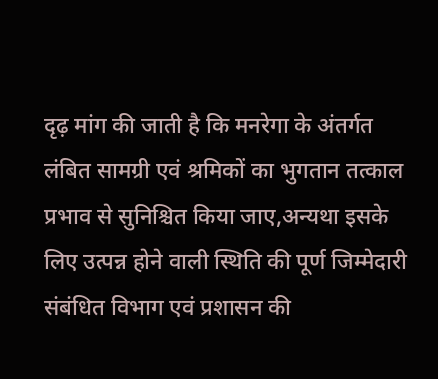दृढ़ मांग की जाती है कि मनरेगा के अंतर्गत लंबित सामग्री एवं श्रमिकों का भुगतान तत्काल प्रभाव से सुनिश्चित किया जाए,अन्यथा इसके लिए उत्पन्न होने वाली स्थिति की पूर्ण जिम्मेदारी संबंधित विभाग एवं प्रशासन की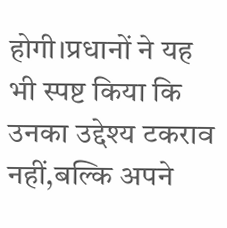होगी।प्रधानों ने यह भी स्पष्ट किया कि उनका उद्देश्य टकराव नहीं,बल्कि अपने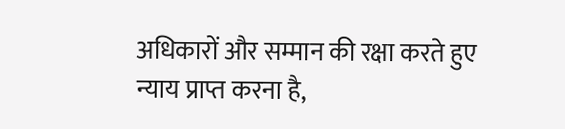अधिकारों और सम्मान की रक्षा करते हुए न्याय प्राप्त करना है,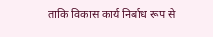ताकि विकास कार्य निर्बाध रूप से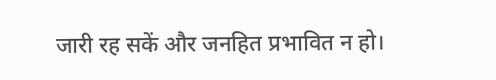जारी रह सकें और जनहित प्रभावित न हो।